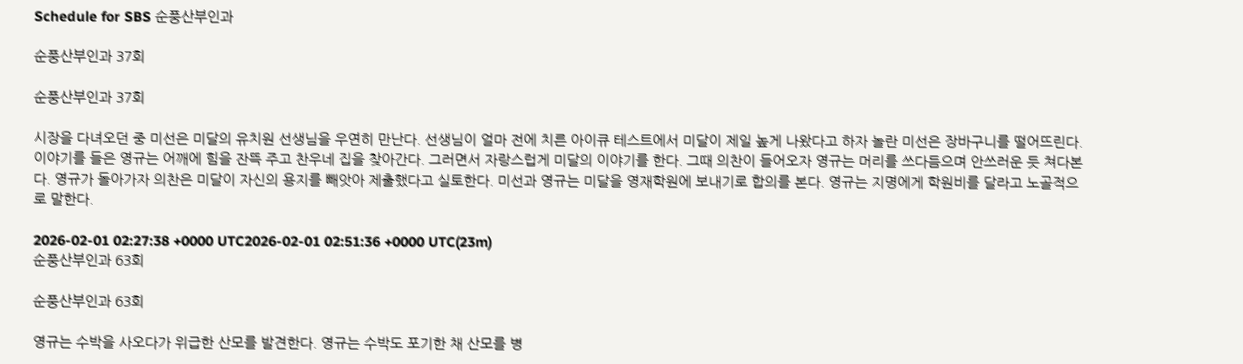Schedule for SBS 순풍산부인과

순풍산부인과 37회

순풍산부인과 37회

시장을 다녀오던 중 미선은 미달의 유치원 선생님을 우연히 만난다. 선생님이 얼마 전에 치른 아이큐 테스트에서 미달이 제일 높게 나왔다고 하자 놀란 미선은 장바구니를 떨어뜨린다. 이야기를 들은 영규는 어깨에 힘을 잔뜩 주고 찬우네 집을 찾아간다. 그러면서 자랑스럽게 미달의 이야기를 한다. 그때 의찬이 들어오자 영규는 머리를 쓰다듬으며 안쓰러운 듯 쳐다본다. 영규가 돌아가자 의찬은 미달이 자신의 용지를 빼앗아 제출했다고 실토한다. 미선과 영규는 미달을 영재학원에 보내기로 합의를 본다. 영규는 지명에게 학원비를 달라고 노골적으로 말한다.

2026-02-01 02:27:38 +0000 UTC2026-02-01 02:51:36 +0000 UTC(23m)
순풍산부인과 63회

순풍산부인과 63회

영규는 수박을 사오다가 위급한 산모를 발견한다. 영규는 수박도 포기한 채 산모를 병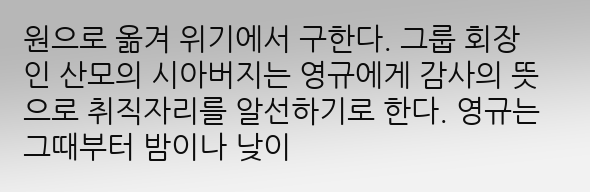원으로 옮겨 위기에서 구한다. 그룹 회장인 산모의 시아버지는 영규에게 감사의 뜻으로 취직자리를 알선하기로 한다. 영규는 그때부터 밤이나 낮이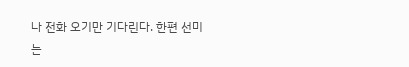나 전화 오기만 기다린다. 한편 선미는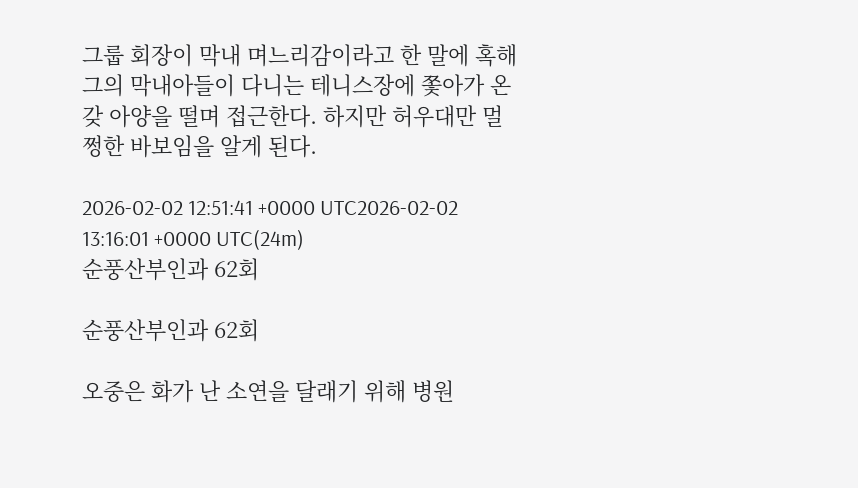그룹 회장이 막내 며느리감이라고 한 말에 혹해 그의 막내아들이 다니는 테니스장에 쫓아가 온갖 아양을 떨며 접근한다. 하지만 허우대만 멀쩡한 바보임을 알게 된다.

2026-02-02 12:51:41 +0000 UTC2026-02-02 13:16:01 +0000 UTC(24m)
순풍산부인과 62회

순풍산부인과 62회

오중은 화가 난 소연을 달래기 위해 병원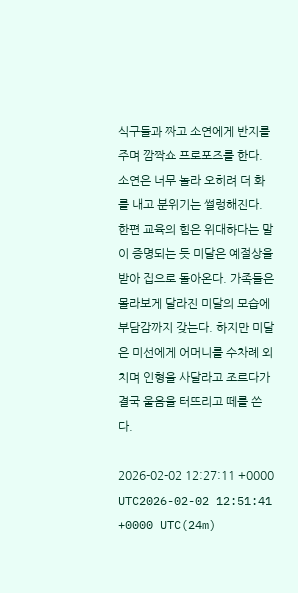식구들과 짜고 소연에게 반지를 주며 깜짝쇼 프로포즈를 한다. 소연은 너무 놀라 오히려 더 화를 내고 분위기는 썰렁해진다. 한편 교육의 힘은 위대하다는 말이 증명되는 듯 미달은 예절상을 받아 집으로 돌아온다. 가족들은 몰라보게 달라진 미달의 모습에 부담감까지 갖는다. 하지만 미달은 미선에게 어머니를 수차례 외치며 인형을 사달라고 조르다가 결국 울음을 터뜨리고 떼를 쓴다.

2026-02-02 12:27:11 +0000 UTC2026-02-02 12:51:41 +0000 UTC(24m)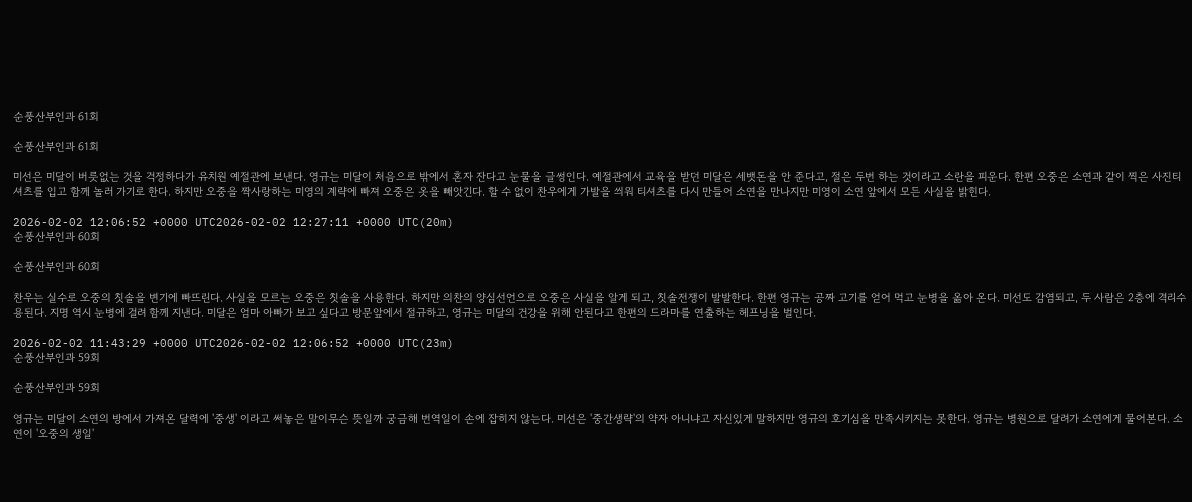순풍산부인과 61회

순풍산부인과 61회

미선은 미달이 버릇없는 것을 걱정하다가 유치원 예절관에 보낸다. 영규는 미달이 처음으로 밖에서 혼자 잔다고 눈물을 글썽인다. 예절관에서 교육을 받던 미달은 세뱃돈을 안 준다고, 절은 두번 하는 것이라고 소란을 피운다. 한편 오중은 소연과 같이 찍은 사진티셔츠를 입고 함께 놀러 가기로 한다. 하지만 오중을 짝사랑하는 미영의 계략에 빠져 오중은 옷을 빼앗긴다. 할 수 없이 찬우에게 가발을 씌워 티셔츠를 다시 만들어 소연을 만나지만 미영이 소연 앞에서 모든 사실을 밝힌다.

2026-02-02 12:06:52 +0000 UTC2026-02-02 12:27:11 +0000 UTC(20m)
순풍산부인과 60회

순풍산부인과 60회

찬우는 실수로 오중의 칫솔을 변기에 빠뜨린다. 사실을 모르는 오중은 칫솔을 사용한다. 하지만 의찬의 양심선언으로 오중은 사실을 알게 되고, 칫솔전쟁이 발발한다. 한편 영규는 공짜 고기를 얻어 먹고 눈병을 옮아 온다. 미선도 감염되고, 두 사람은 2층에 격리수용된다. 지명 역시 눈병에 걸려 함께 지낸다. 미달은 엄마 아빠가 보고 싶다고 방문앞에서 절규하고, 영규는 미달의 건강을 위해 안된다고 한편의 드라마를 연출하는 헤프닝을 벌인다.

2026-02-02 11:43:29 +0000 UTC2026-02-02 12:06:52 +0000 UTC(23m)
순풍산부인과 59회

순풍산부인과 59회

영규는 미달이 소연의 방에서 가져온 달력에 '중생' 이라고 써놓은 말이무슨 뜻일까 궁금해 번역일이 손에 잡히지 않는다. 미선은 '중간생략'의 약자 아니냐고 자신있게 말하지만 영규의 호기심을 만족시키지는 못한다. 영규는 병원으로 달려가 소연에게 물어본다. 소연이 '오중의 생일'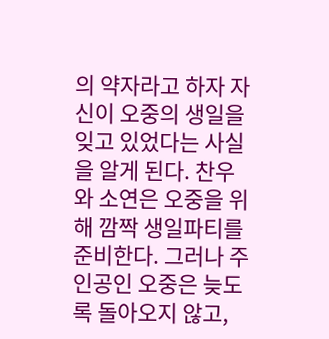의 약자라고 하자 자신이 오중의 생일을 잊고 있었다는 사실을 알게 된다. 찬우와 소연은 오중을 위해 깜짝 생일파티를 준비한다. 그러나 주인공인 오중은 늦도록 돌아오지 않고,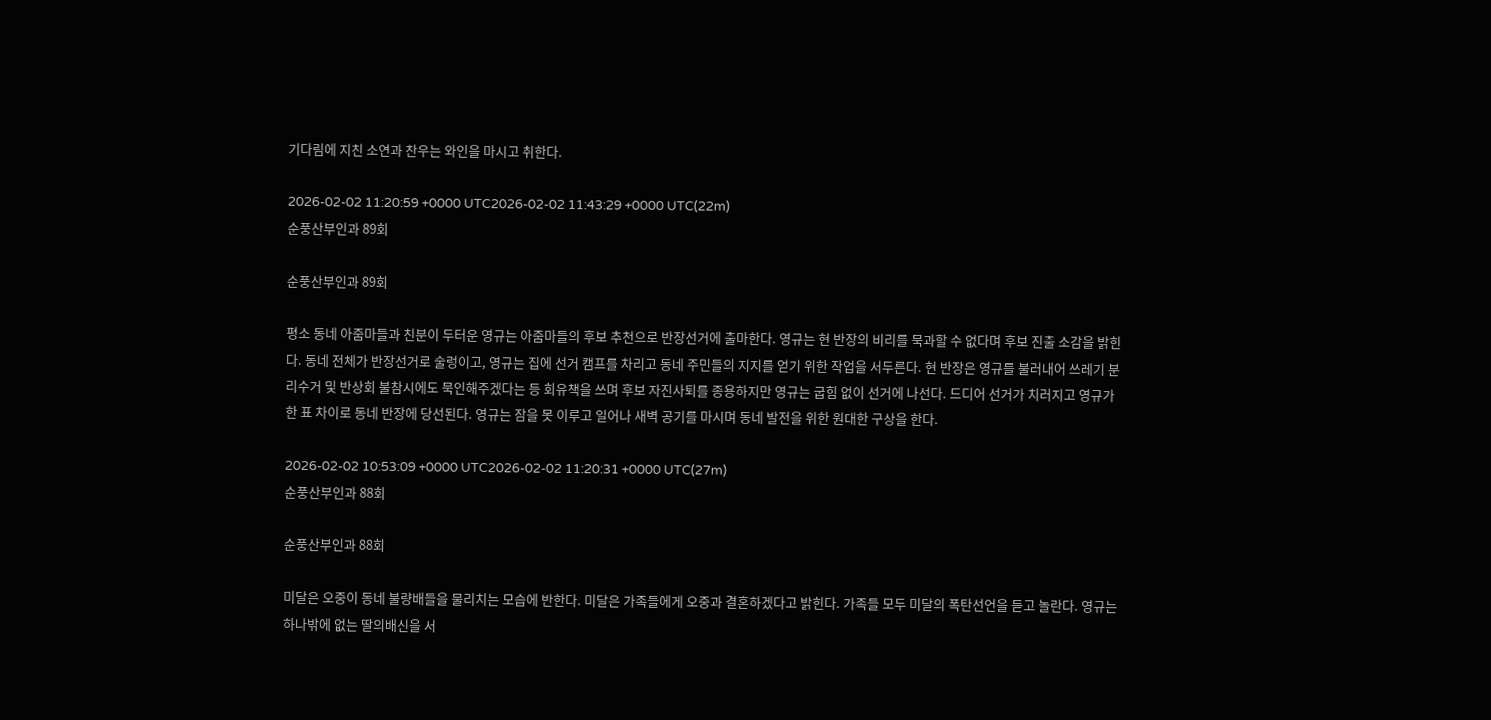기다림에 지친 소연과 찬우는 와인을 마시고 취한다.

2026-02-02 11:20:59 +0000 UTC2026-02-02 11:43:29 +0000 UTC(22m)
순풍산부인과 89회

순풍산부인과 89회

평소 동네 아줌마들과 친분이 두터운 영규는 아줌마들의 후보 추천으로 반장선거에 출마한다. 영규는 현 반장의 비리를 묵과할 수 없다며 후보 진출 소감을 밝힌다. 동네 전체가 반장선거로 술렁이고, 영규는 집에 선거 캠프를 차리고 동네 주민들의 지지를 얻기 위한 작업을 서두른다. 현 반장은 영규를 불러내어 쓰레기 분리수거 및 반상회 불참시에도 묵인해주겠다는 등 회유책을 쓰며 후보 자진사퇴를 종용하지만 영규는 굽힘 없이 선거에 나선다. 드디어 선거가 치러지고 영규가 한 표 차이로 동네 반장에 당선된다. 영규는 잠을 못 이루고 일어나 새벽 공기를 마시며 동네 발전을 위한 원대한 구상을 한다.

2026-02-02 10:53:09 +0000 UTC2026-02-02 11:20:31 +0000 UTC(27m)
순풍산부인과 88회

순풍산부인과 88회

미달은 오중이 동네 불량배들을 물리치는 모습에 반한다. 미달은 가족들에게 오중과 결혼하겠다고 밝힌다. 가족들 모두 미달의 폭탄선언을 듣고 놀란다. 영규는 하나밖에 없는 딸의배신을 서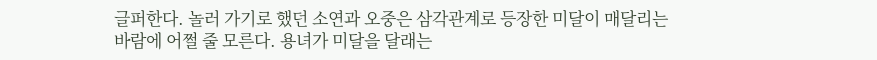글퍼한다. 놀러 가기로 했던 소연과 오중은 삼각관계로 등장한 미달이 매달리는 바람에 어쩔 줄 모른다. 용녀가 미달을 달래는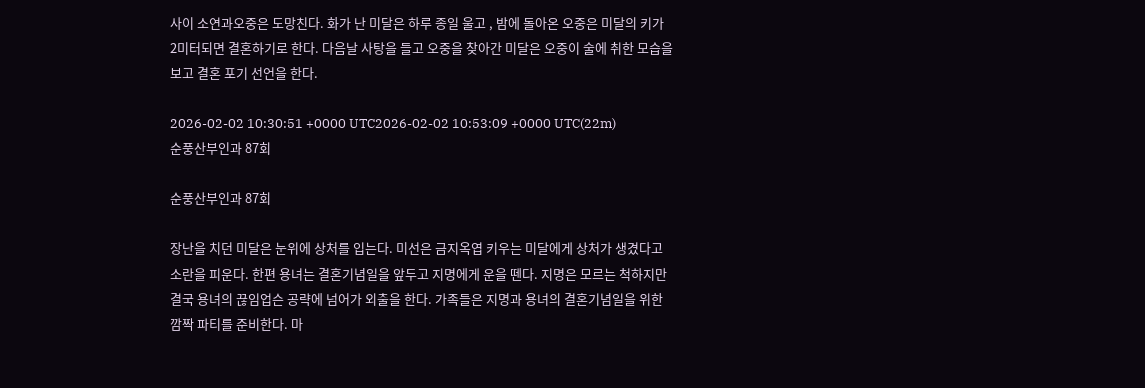사이 소연과오중은 도망친다. 화가 난 미달은 하루 종일 울고 , 밤에 돌아온 오중은 미달의 키가 2미터되면 결혼하기로 한다. 다음날 사탕을 들고 오중을 찾아간 미달은 오중이 술에 취한 모습을 보고 결혼 포기 선언을 한다.

2026-02-02 10:30:51 +0000 UTC2026-02-02 10:53:09 +0000 UTC(22m)
순풍산부인과 87회

순풍산부인과 87회

장난을 치던 미달은 눈위에 상처를 입는다. 미선은 금지옥엽 키우는 미달에게 상처가 생겼다고 소란을 피운다. 한편 용녀는 결혼기념일을 앞두고 지명에게 운을 뗀다. 지명은 모르는 척하지만 결국 용녀의 끊임업슨 공략에 넘어가 외출을 한다. 가족들은 지명과 용녀의 결혼기념일을 위한 깜짝 파티를 준비한다. 마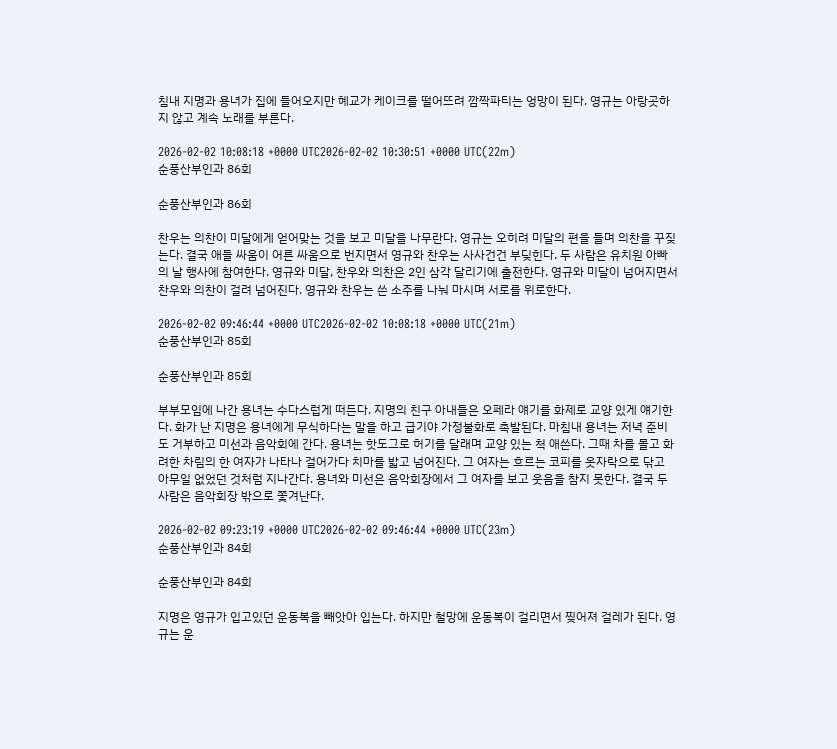침내 지명과 용녀가 집에 들어오지만 혜교가 케이크를 떨어뜨려 깜짝파티는 엉망이 된다. 영규는 아랑곳하지 않고 계속 노래를 부른다.

2026-02-02 10:08:18 +0000 UTC2026-02-02 10:30:51 +0000 UTC(22m)
순풍산부인과 86회

순풍산부인과 86회

찬우는 의찬이 미달에게 얻어맞는 것을 보고 미달을 나무란다. 영규는 오히려 미달의 편을 들며 의찬을 꾸짖는다. 결국 애들 싸움이 어른 싸움으로 번지면서 영규와 찬우는 사사건건 부딪힌다. 두 사람은 유치원 아빠의 날 행사에 참여한다. 영규와 미달, 찬우와 의찬은 2인 삼각 달리기에 출전한다. 영규와 미달이 넘어지면서 찬우와 의찬이 걸려 넘어진다. 영규와 찬우는 쓴 소주를 나눠 마시며 서로를 위로한다.

2026-02-02 09:46:44 +0000 UTC2026-02-02 10:08:18 +0000 UTC(21m)
순풍산부인과 85회

순풍산부인과 85회

부부모임에 나간 용녀는 수다스럽게 떠든다. 지명의 친구 아내들은 오페라 얘기를 화제로 교양 있게 얘기한다. 화가 난 지명은 용녀에게 무식하다는 말을 하고 급기야 가정불화로 촉발된다. 마침내 용녀는 저녁 준비도 거부하고 미선과 음악회에 간다. 용녀는 핫도그로 허기를 달래며 교양 있는 척 애쓴다. 그때 차를 몰고 화려한 차림의 한 여자가 나타나 걸어가다 치마를 밟고 넘어진다. 그 여자는 흐르는 코피를 옷자락으로 닦고 아무일 없었던 것처럼 지나간다. 용녀와 미선은 음악회장에서 그 여자를 보고 웃음을 참지 못한다. 결국 두 사람은 음악회장 밖으로 쫓겨난다.

2026-02-02 09:23:19 +0000 UTC2026-02-02 09:46:44 +0000 UTC(23m)
순풍산부인과 84회

순풍산부인과 84회

지명은 영규가 입고있던 운동복을 빼앗아 입는다. 하지만 철망에 운동복이 걸리면서 찢어져 걸레가 된다. 영규는 운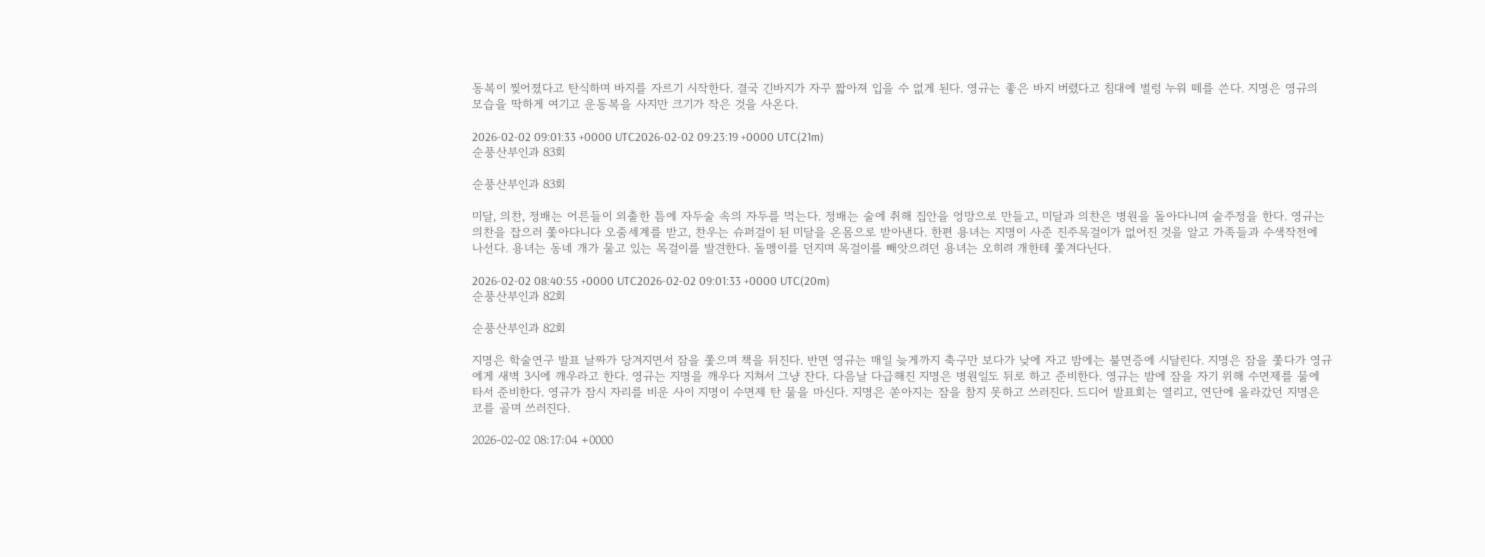동복이 찢어졌다고 탄식하며 바지를 자르기 시작한다. 결국 긴바지가 자꾸 짧아져 입을 수 없게 된다. 영규는 좋은 바지 버렸다고 침대에 벌렁 누워 떼를 쓴다. 지명은 영규의 모습을 딱하게 여기고 운동복을 사지만 크기가 작은 것을 사온다.

2026-02-02 09:01:33 +0000 UTC2026-02-02 09:23:19 +0000 UTC(21m)
순풍산부인과 83회

순풍산부인과 83회

미달, 의찬, 정배는 어른들이 외출한 틈에 자두술 속의 자두를 먹는다. 정배는 술에 취해 집안을 엉망으로 만들고, 미달과 의찬은 병원을 돌아다니며 술주정을 한다. 영규는 의찬을 잡으러 쫓아다니다 오줌세계를 받고, 찬우는 슈퍼걸이 된 미달을 온몸으로 받아낸다. 한편 용녀는 지명이 사준 진주목걸이가 없어진 것을 알고 가족들과 수색작전에 나선다. 용녀는 동네 개가 물고 있는 목걸이를 발견한다. 돌멩이를 던지며 목걸이를 빼앗으려던 용녀는 오히려 개한테 쫓겨다닌다.

2026-02-02 08:40:55 +0000 UTC2026-02-02 09:01:33 +0000 UTC(20m)
순풍산부인과 82회

순풍산부인과 82회

지명은 학술연구 발표 날짜가 당겨지면서 잠을 쫓으며 책을 뒤진다. 반면 영규는 매일 늦게까지 축구만 보다가 낮에 자고 밤에는 불면증에 시달린다. 지명은 잠을 쫓다가 영규에게 새벽 3시에 깨우라고 한다. 영규는 지명을 깨우다 지쳐서 그냥 잔다. 다음날 다급해진 지명은 병원일도 뒤로 하고 준비한다. 영규는 밤에 잠을 자기 위해 수면제를 물에 타서 준비한다. 영규가 잠시 자리를 비운 사이 지명이 수면제 탄 물을 마신다. 지명은 쏟아지는 잠을 참지 못하고 쓰러진다. 드디어 발표회는 열리고, 연단에 올라갔던 지명은 코를 골며 쓰러진다.

2026-02-02 08:17:04 +0000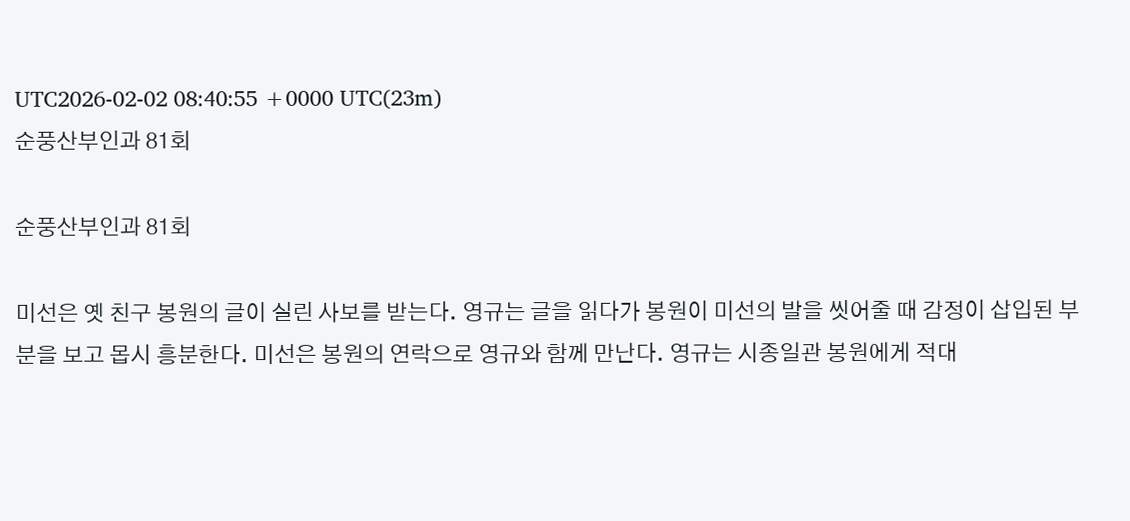UTC2026-02-02 08:40:55 +0000 UTC(23m)
순풍산부인과 81회

순풍산부인과 81회

미선은 옛 친구 봉원의 글이 실린 사보를 받는다. 영규는 글을 읽다가 봉원이 미선의 발을 씻어줄 때 감정이 삽입된 부분을 보고 몹시 흥분한다. 미선은 봉원의 연락으로 영규와 함께 만난다. 영규는 시종일관 봉원에게 적대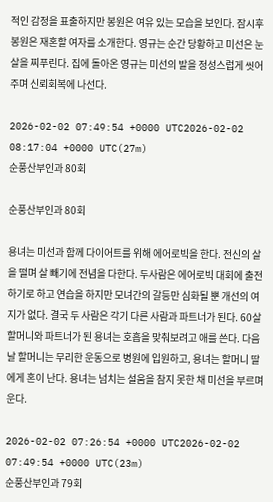적인 감정을 표출하지만 봉원은 여유 있는 모습을 보인다. 잠시후 봉원은 재혼할 여자를 소개한다. 영규는 순간 당황하고 미선은 눈살을 찌푸린다. 집에 돌아온 영규는 미선의 발을 정성스럽게 씻어주며 신뢰회복에 나선다.

2026-02-02 07:49:54 +0000 UTC2026-02-02 08:17:04 +0000 UTC(27m)
순풍산부인과 80회

순풍산부인과 80회

용녀는 미선과 함께 다이어트를 위해 에어로빅을 한다. 전신의 살을 떨며 살 빼기에 전념을 다한다. 두사람은 에어로빅 대회에 출전하기로 하고 연습을 하지만 모녀간의 갈등만 심화될 뿐 개선의 여지가 없다. 결국 두 사람은 각기 다른 사람과 파트너가 된다. 60살 할머니와 파트너가 된 용녀는 호흡을 맞춰보려고 애를 쓴다. 다음날 할머니는 무리한 운동으로 병원에 입원하고, 용녀는 할머니 딸에게 혼이 난다. 용녀는 넘치는 설움을 참지 못한 채 미선을 부르며 운다.

2026-02-02 07:26:54 +0000 UTC2026-02-02 07:49:54 +0000 UTC(23m)
순풍산부인과 79회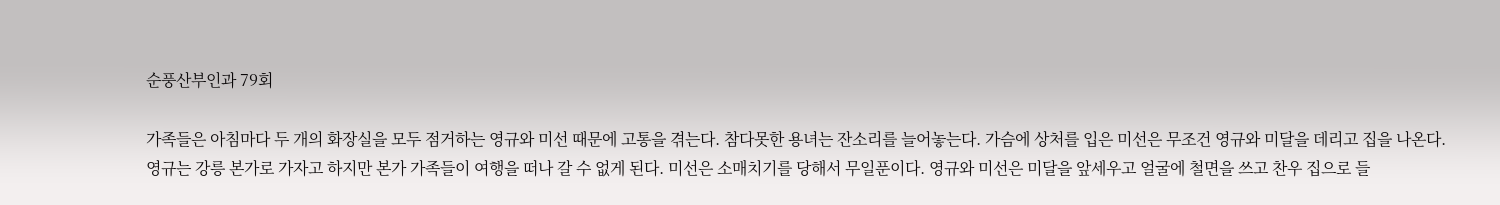순풍산부인과 79회

가족들은 아침마다 두 개의 화장실을 모두 점거하는 영규와 미선 때문에 고통을 겪는다. 참다못한 용녀는 잔소리를 늘어놓는다. 가슴에 상처를 입은 미선은 무조건 영규와 미달을 데리고 집을 나온다. 영규는 강릉 본가로 가자고 하지만 본가 가족들이 여행을 떠나 갈 수 없게 된다. 미선은 소매치기를 당해서 무일푼이다. 영규와 미선은 미달을 앞세우고 얼굴에 철면을 쓰고 찬우 집으로 들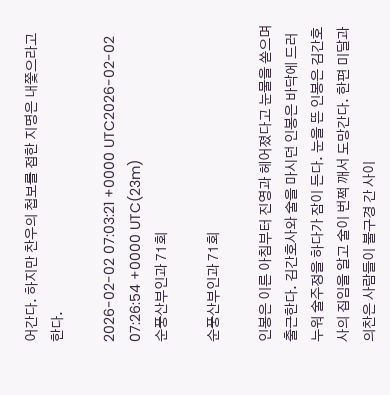어간다. 하지만 찬우의 첩보를 접한 지명은 내쫓으라고 한다.

2026-02-02 07:03:21 +0000 UTC2026-02-02 07:26:54 +0000 UTC(23m)
순풍산부인과 71회

순풍산부인과 71회

인봉은 이른 아침부터 진영과 헤어졌다고 눈물을 쏟으며 출근한다. 김간호사와 술을 마시던 인봉은 바닥에 드러누워 술주정을 하다가 잠이 든다. 눈을 뜬 인봉은 김간호사의 집임을 알고 술이 번쩍 깨서 도망간다. 한편 미달과 의찬은 사람들이 불구경 간 사이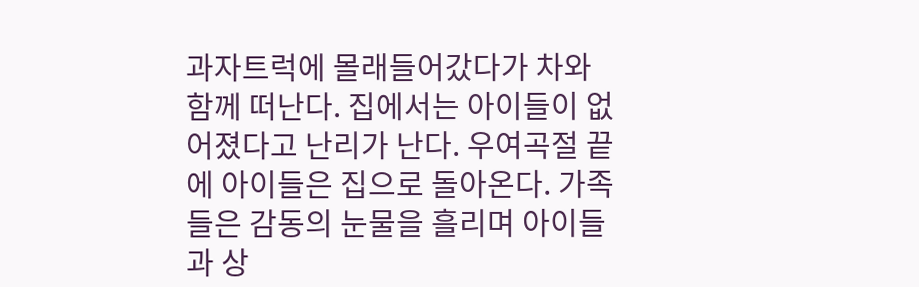과자트럭에 몰래들어갔다가 차와 함께 떠난다. 집에서는 아이들이 없어졌다고 난리가 난다. 우여곡절 끝에 아이들은 집으로 돌아온다. 가족들은 감동의 눈물을 흘리며 아이들과 상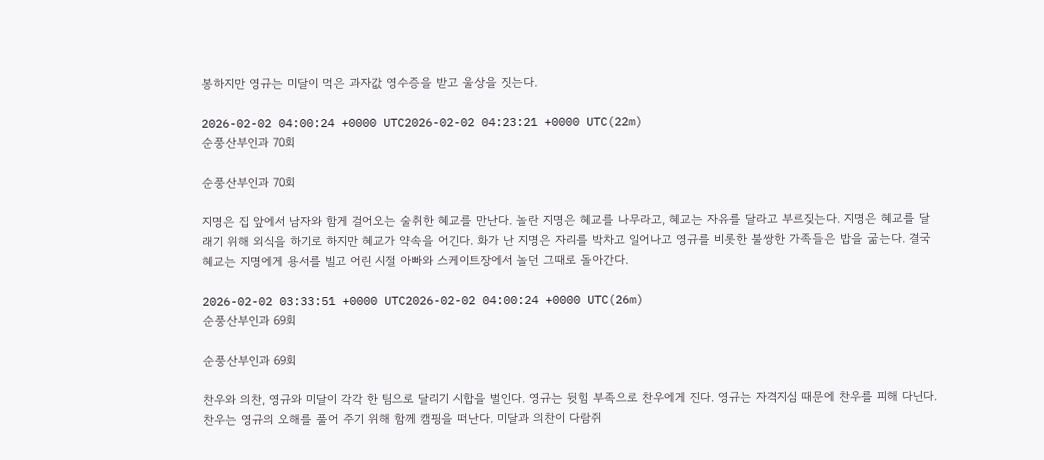봉하지만 영규는 미달이 먹은 과자값 영수증을 받고 울상을 짓는다.

2026-02-02 04:00:24 +0000 UTC2026-02-02 04:23:21 +0000 UTC(22m)
순풍산부인과 70회

순풍산부인과 70회

지명은 집 앞에서 남자와 함게 걸어오는 술취한 혜교를 만난다. 놀란 지명은 혜교를 나무라고, 혜교는 자유를 달라고 부르짖는다. 지명은 혜교를 달래기 위해 외식을 하기로 하지만 혜교가 약속을 어긴다. 화가 난 지명은 자리를 박차고 일어나고 영규를 비롯한 불쌍한 가족들은 밥을 굶는다. 결국 혜교는 지명에게 용서를 빌고 어린 시절 아빠와 스케이트장에서 놀던 그때로 돌아간다.

2026-02-02 03:33:51 +0000 UTC2026-02-02 04:00:24 +0000 UTC(26m)
순풍산부인과 69회

순풍산부인과 69회

찬우와 의찬, 영규와 미달이 각각 한 팀으로 달리기 시합을 벌인다. 영규는 뒷힘 부족으로 찬우에게 진다. 영규는 자격지심 때문에 찬우를 피해 다닌다. 찬우는 영규의 오해를 풀어 주기 위해 함께 캠핑을 떠난다. 미달과 의찬이 다람쥐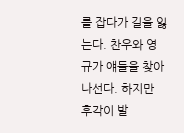를 잡다가 길을 잃는다. 찬우와 영규가 얘들을 찾아 나선다. 하지만 후각이 발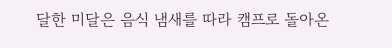달한 미달은 음식 냄새를 따라 캠프로 돌아온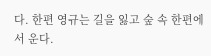다. 한편 영규는 길을 잃고 숲 속 한편에서 운다.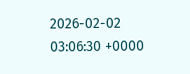2026-02-02 03:06:30 +0000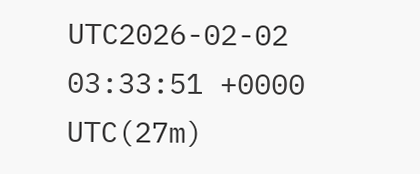UTC2026-02-02 03:33:51 +0000 UTC(27m)